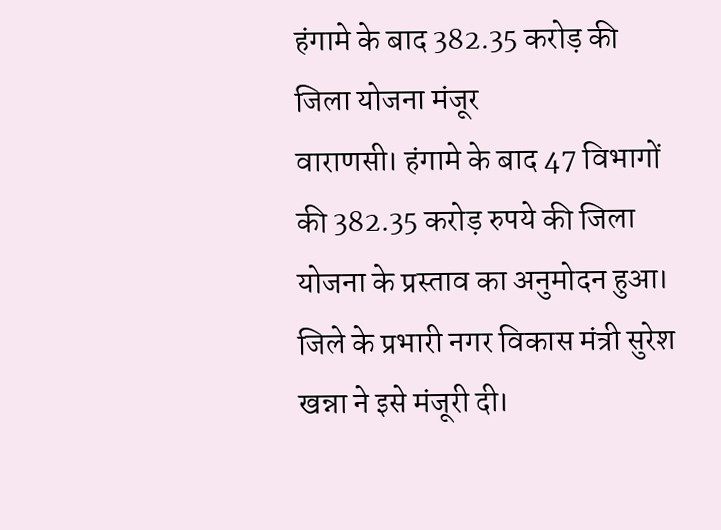हंगामे के बाद 382.35 करोड़ की जिला योजना मंजूर
वाराणसी। हंगामे के बाद 47 विभागों की 382.35 करोड़ रुपये की जिला योजना के प्रस्ताव का अनुमोदन हुआ। जिले के प्रभारी नगर विकास मंत्री सुरेश खन्ना ने इसे मंजूरी दी।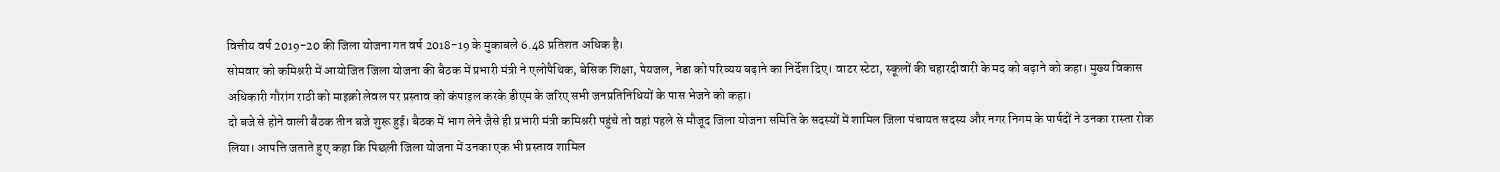वित्तीय वर्ष 2019-20 की जिला योजना गत वर्ष 2018-19 के मुकाबले 6.48 प्रतिशत अधिक है।
सोमवार को कमिश्नरी में आयोजित जिला योजना की बैठक में प्रभारी मंत्री ने एलोपैथिक, बेसिक शिक्षा, पेयजल, नेडा को परिव्यय बढ़ाने का निर्देश दिए। वाटर स्टेटा, स्कूलों की चहारदीवारी के मद को बढ़ाने को कहा। मुख्य विकास अधिकारी गौरांग राठी को माइक्रो लेवल पर प्रस्ताव को कंपाइल करके डीएम के जरिए सभी जनप्रतिनिधियों के पास भेजने को कहा।
दो बजे से होने वाली बैठक तीन बजे शुरू हुई। बैठक में भाग लेने जैसे ही प्रभारी मंत्री कमिश्नरी पहुंचे तो वहां पहले से मौजूद जिला योजना समिति के सदस्यों में शामिल जिला पंचायत सदस्य और नगर निगम के पार्षदों ने उनका रास्ता रोक लिया। आपत्ति जताते हुए कहा कि पिछली जिला योजना में उनका एक भी प्रस्ताव शामिल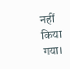नहीं किया गया।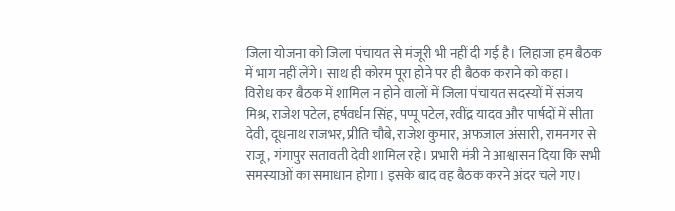जिला योजना को जिला पंचायत से मंजूरी भी नहीं दी गई है। लिहाजा हम बैठक में भाग नहीं लेंगे। साथ ही कोरम पूरा होने पर ही बैठक कराने को कहा।
विरोध कर बैठक में शामिल न होने वालों में जिला पंचायत सदस्यों में संजय मिश्र, राजेश पटेल, हर्षवर्धन सिंह, पप्पू पटेल, रवींद्र यादव और पार्षदों में सीता देवी, दूधनाथ राजभर, प्रीति चौबे, राजेश कुमार, अफजाल अंसारी, रामनगर से राजू, गंगापुर सतावती देवी शामिल रहे। प्रभारी मंत्री ने आश्वासन दिया कि सभी समस्याओं का समाधान होगा। इसके बाद वह बैठक करने अंदर चले गए।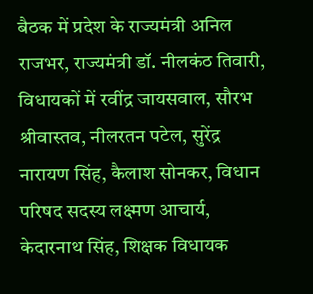बैठक में प्रदेश के राज्यमंत्री अनिल राजभर, राज्यमंत्री डॉ. नीलकंठ तिवारी, विधायकों में रवींद्र जायसवाल, सौरभ श्रीवास्तव, नीलरतन पटेल, सुरेंद्र नारायण सिंह, कैलाश सोनकर, विधान परिषद सदस्य लक्ष्मण आचार्य, केदारनाथ सिंह, शिक्षक विधायक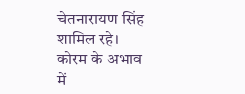चेतनारायण सिंह शामिल रहे।
कोरम के अभाव में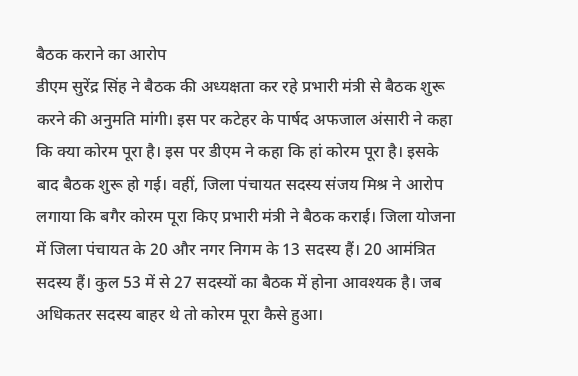बैठक कराने का आरोप
डीएम सुरेंद्र सिंह ने बैठक की अध्यक्षता कर रहे प्रभारी मंत्री से बैठक शुरू करने की अनुमति मांगी। इस पर कटेहर के पार्षद अफजाल अंसारी ने कहा कि क्या कोरम पूरा है। इस पर डीएम ने कहा कि हां कोरम पूरा है। इसके बाद बैठक शुरू हो गई। वहीं, जिला पंचायत सदस्य संजय मिश्र ने आरोप लगाया कि बगैर कोरम पूरा किए प्रभारी मंत्री ने बैठक कराई। जिला योजना में जिला पंचायत के 20 और नगर निगम के 13 सदस्य हैं। 20 आमंत्रित सदस्य हैं। कुल 53 में से 27 सदस्यों का बैठक में होना आवश्यक है। जब अधिकतर सदस्य बाहर थे तो कोरम पूरा कैसे हुआ।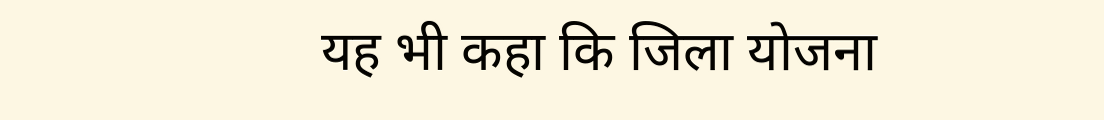यह भी कहा कि जिला योजना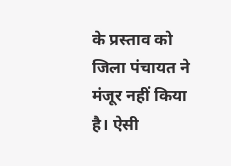के प्रस्ताव को जिला पंचायत ने मंजूर नहीं किया है। ऐसी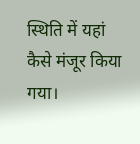स्थिति में यहां कैसे मंजूर किया गया।